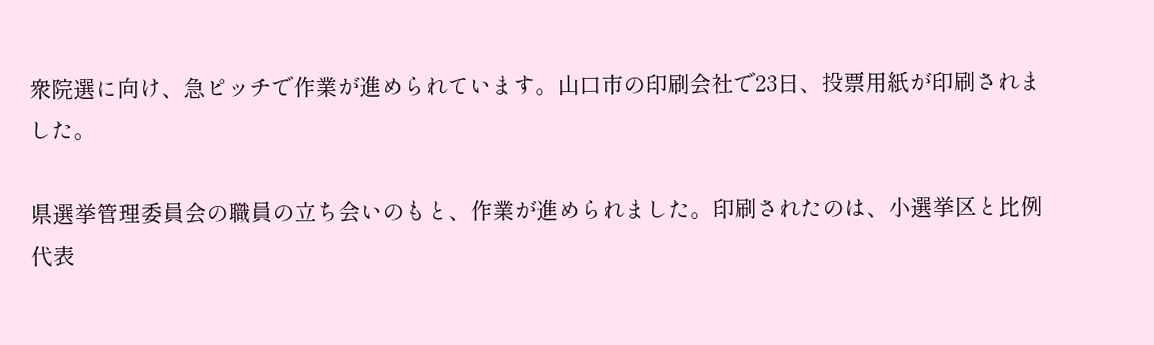衆院選に向け、急ピッチで作業が進められています。山口市の印刷会社で23日、投票用紙が印刷されました。

県選挙管理委員会の職員の立ち会いのもと、作業が進められました。印刷されたのは、小選挙区と比例代表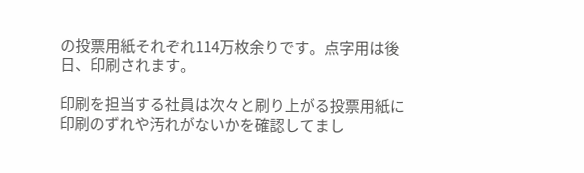の投票用紙それぞれ114万枚余りです。点字用は後日、印刷されます。

印刷を担当する社員は次々と刷り上がる投票用紙に印刷のずれや汚れがないかを確認してまし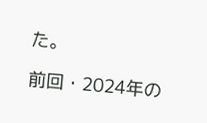た。

前回・2024年の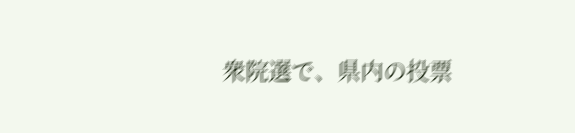衆院選で、県内の投票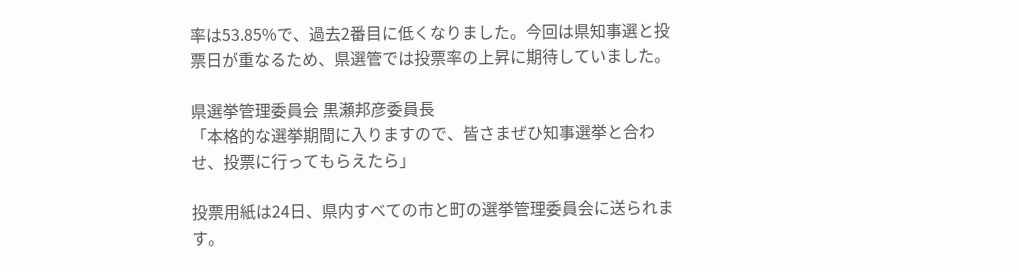率は53.85%で、過去2番目に低くなりました。今回は県知事選と投票日が重なるため、県選管では投票率の上昇に期待していました。

県選挙管理委員会 黒瀬邦彦委員長
「本格的な選挙期間に入りますので、皆さまぜひ知事選挙と合わせ、投票に行ってもらえたら」

投票用紙は24日、県内すべての市と町の選挙管理委員会に送られます。